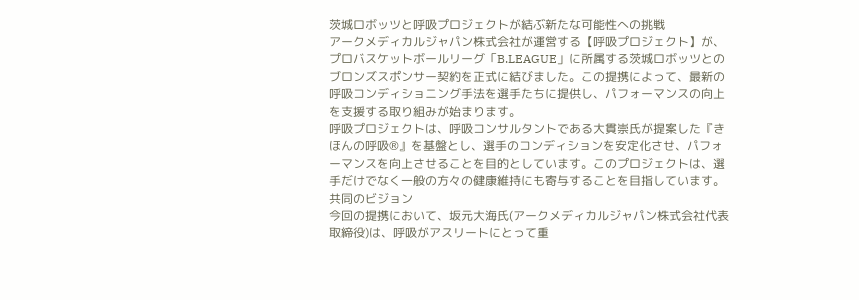茨城ロボッツと呼吸プロジェクトが結ぶ新たな可能性への挑戦
アークメディカルジャパン株式会社が運営する【呼吸プロジェクト】が、プロバスケットボールリーグ「B.LEAGUE」に所属する茨城ロボッツとのブロンズスポンサー契約を正式に結びました。この提携によって、最新の呼吸コンディショニング手法を選手たちに提供し、パフォーマンスの向上を支援する取り組みが始まります。
呼吸プロジェクトは、呼吸コンサルタントである大貫崇氏が提案した『きほんの呼吸®』を基盤とし、選手のコンディションを安定化させ、パフォーマンスを向上させることを目的としています。このプロジェクトは、選手だけでなく一般の方々の健康維持にも寄与することを目指しています。
共同のビジョン
今回の提携において、坂元大海氏(アークメディカルジャパン株式会社代表取締役)は、呼吸がアスリートにとって重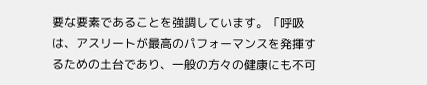要な要素であることを強調しています。「呼吸は、アスリートが最高のパフォーマンスを発揮するための土台であり、一般の方々の健康にも不可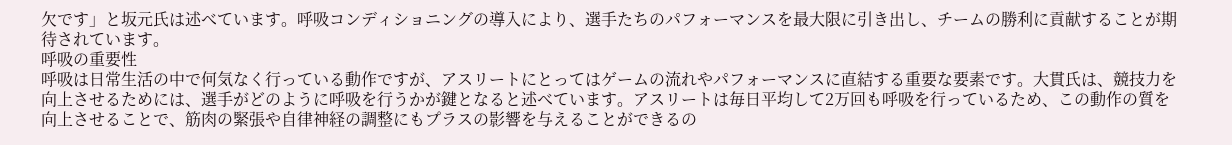欠です」と坂元氏は述べています。呼吸コンディショニングの導入により、選手たちのパフォーマンスを最大限に引き出し、チームの勝利に貢献することが期待されています。
呼吸の重要性
呼吸は日常生活の中で何気なく行っている動作ですが、アスリートにとってはゲームの流れやパフォーマンスに直結する重要な要素です。大貫氏は、競技力を向上させるためには、選手がどのように呼吸を行うかが鍵となると述べています。アスリートは毎日平均して2万回も呼吸を行っているため、この動作の質を向上させることで、筋肉の緊張や自律神経の調整にもプラスの影響を与えることができるの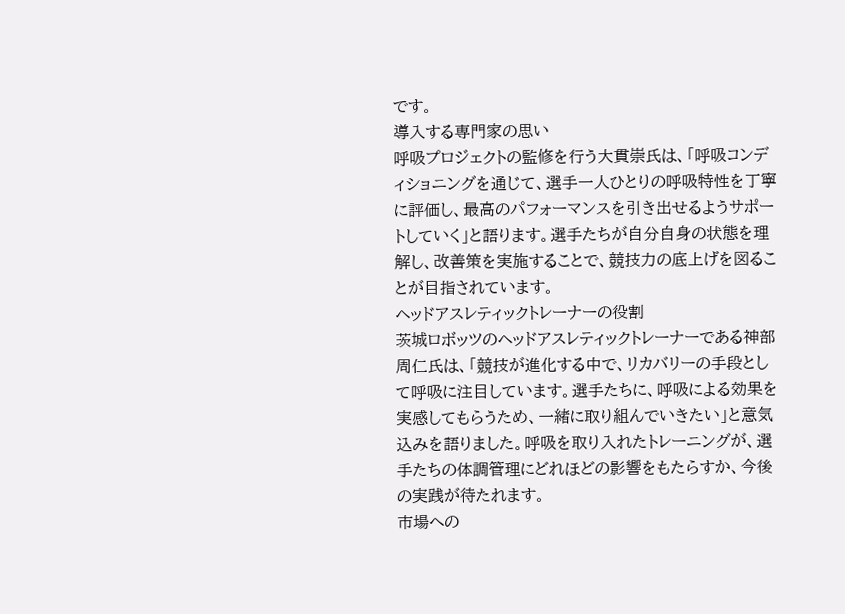です。
導入する専門家の思い
呼吸プロジェクトの監修を行う大貫崇氏は、「呼吸コンディショニングを通じて、選手一人ひとりの呼吸特性を丁寧に評価し、最高のパフォーマンスを引き出せるようサポートしていく」と語ります。選手たちが自分自身の状態を理解し、改善策を実施することで、競技力の底上げを図ることが目指されています。
ヘッドアスレティックトレーナーの役割
茨城ロボッツのヘッドアスレティックトレーナーである神部周仁氏は、「競技が進化する中で、リカバリーの手段として呼吸に注目しています。選手たちに、呼吸による効果を実感してもらうため、一緒に取り組んでいきたい」と意気込みを語りました。呼吸を取り入れたトレーニングが、選手たちの体調管理にどれほどの影響をもたらすか、今後の実践が待たれます。
市場への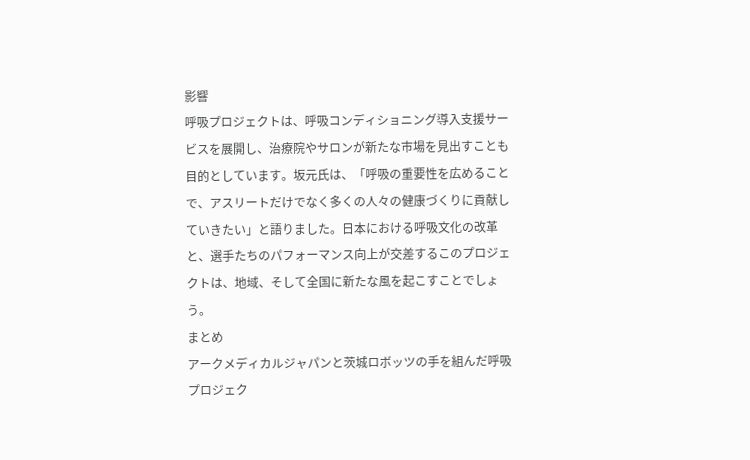影響
呼吸プロジェクトは、呼吸コンディショニング導入支援サービスを展開し、治療院やサロンが新たな市場を見出すことも目的としています。坂元氏は、「呼吸の重要性を広めることで、アスリートだけでなく多くの人々の健康づくりに貢献していきたい」と語りました。日本における呼吸文化の改革と、選手たちのパフォーマンス向上が交差するこのプロジェクトは、地域、そして全国に新たな風を起こすことでしょう。
まとめ
アークメディカルジャパンと茨城ロボッツの手を組んだ呼吸プロジェク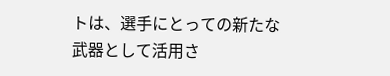トは、選手にとっての新たな武器として活用さ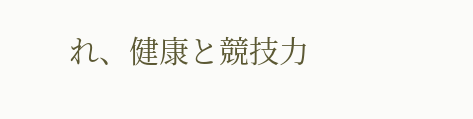れ、健康と競技力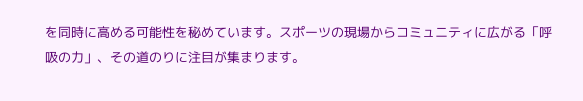を同時に高める可能性を秘めています。スポーツの現場からコミュニティに広がる「呼吸の力」、その道のりに注目が集まります。